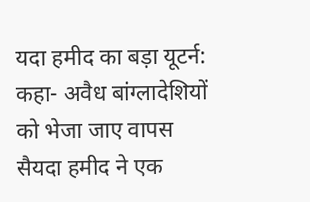यदा हमीद का बड़ा यूटर्न: कहा- अवैध बांग्लादेशियों को भेजा जाए वापस
सैयदा हमीद ने एक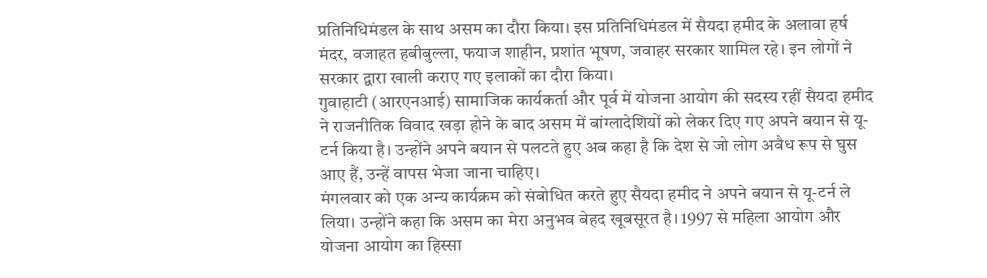प्रतिनिधिमंडल के साथ असम का दौरा किया। इस प्रतिनिधिमंडल में सैयदा हमीद के अलावा हर्ष मंदर, वजाहत हबीबुल्ला, फयाज शाहीन, प्रशांत भूषण, जवाहर सरकार शामिल रहे। इन लोगों ने सरकार द्वारा खाली कराए गए इलाकों का दौरा किया।
गुवाहाटी (आरएनआई) सामाजिक कार्यकर्ता और पूर्व में योजना आयोग की सदस्य रहीं सैयदा हमीद ने राजनीतिक विवाद खड़ा होने के बाद असम में बांग्लादेशियों को लेकर दिए गए अपने बयान से यू-टर्न किया है। उन्होंने अपने बयान से पलटते हुए अब कहा है कि देश से जो लोग अवैध रूप से घुस आए हैं, उन्हें वापस भेजा जाना चाहिए।
मंगलवार को एक अन्य कार्यक्रम को संबोधित करते हुए सैयदा हमीद ने अपने बयान से यू-टर्न ले लिया। उन्होंने कहा कि असम का मेरा अनुभव बेहद खूबसूरत है। 1997 से महिला आयोग और योजना आयोग का हिस्सा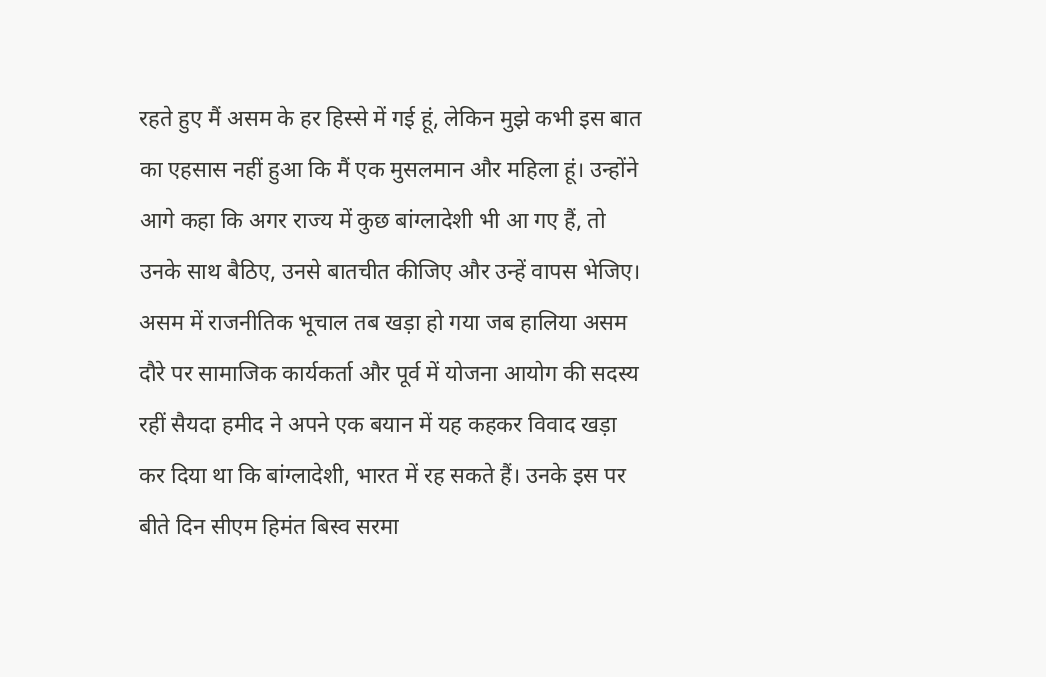रहते हुए मैं असम के हर हिस्से में गई हूं, लेकिन मुझे कभी इस बात का एहसास नहीं हुआ कि मैं एक मुसलमान और महिला हूं। उन्होंने आगे कहा कि अगर राज्य में कुछ बांग्लादेशी भी आ गए हैं, तो उनके साथ बैठिए, उनसे बातचीत कीजिए और उन्हें वापस भेजिए।
असम में राजनीतिक भूचाल तब खड़ा हो गया जब हालिया असम दौरे पर सामाजिक कार्यकर्ता और पूर्व में योजना आयोग की सदस्य रहीं सैयदा हमीद ने अपने एक बयान में यह कहकर विवाद खड़ा कर दिया था कि बांग्लादेशी, भारत में रह सकते हैं। उनके इस पर बीते दिन सीएम हिमंत बिस्व सरमा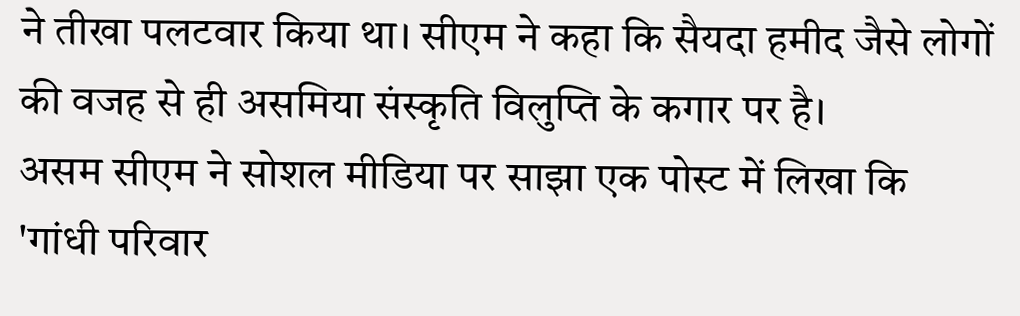ने तीखा पलटवार किया था। सीएम ने कहा कि सैयदा हमीद जैसे लोगों की वजह से ही असमिया संस्कृति विलुप्ति के कगार पर है।
असम सीएम ने सोशल मीडिया पर साझा एक पोस्ट में लिखा कि 'गांधी परिवार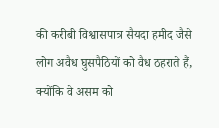की करीबी विश्वासपात्र सैयदा हमीद जैसे लोग अवैध घुसपैठियों को वैध ठहराते हैं, क्योंकि वे असम को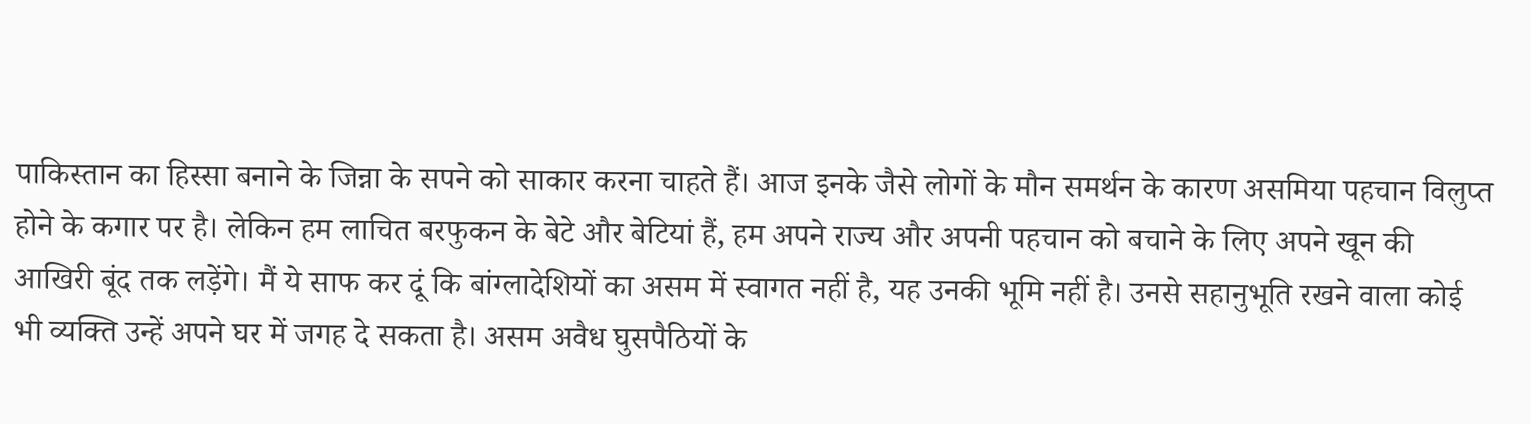पाकिस्तान का हिस्सा बनाने के जिन्ना के सपने को साकार करना चाहते हैं। आज इनके जैसे लोगों के मौन समर्थन के कारण असमिया पहचान विलुप्त होने के कगार पर है। लेकिन हम लाचित बरफुकन के बेटे और बेटियां हैं, हम अपने राज्य और अपनी पहचान को बचाने के लिए अपने खून की आखिरी बूंद तक लड़ेंगे। मैं ये साफ कर दूं कि बांग्लादेशियों का असम में स्वागत नहीं है, यह उनकी भूमि नहीं है। उनसे सहानुभूति रखने वाला कोई भी व्यक्ति उन्हें अपने घर में जगह दे सकता है। असम अवैध घुसपैठियों के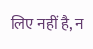लिए नहीं है, न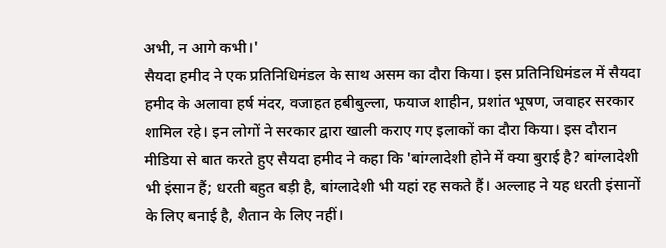अभी, न आगे कभी।'
सैयदा हमीद ने एक प्रतिनिधिमंडल के साथ असम का दौरा किया। इस प्रतिनिधिमंडल में सैयदा हमीद के अलावा हर्ष मंदर, वजाहत हबीबुल्ला, फयाज शाहीन, प्रशांत भूषण, जवाहर सरकार शामिल रहे। इन लोगों ने सरकार द्वारा खाली कराए गए इलाकों का दौरा किया। इस दौरान मीडिया से बात करते हुए सैयदा हमीद ने कहा कि 'बांग्लादेशी होने में क्या बुराई है? बांग्लादेशी भी इंसान हैं; धरती बहुत बड़ी है, बांग्लादेशी भी यहां रह सकते हैं। अल्लाह ने यह धरती इंसानों के लिए बनाई है, शैतान के लिए नहीं।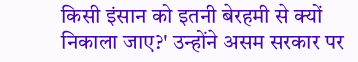किसी इंसान को इतनी बेरहमी से क्यों निकाला जाए?' उन्होंने असम सरकार पर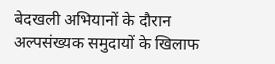बेदखली अभियानों के दौरान अल्पसंख्यक समुदायों के खिलाफ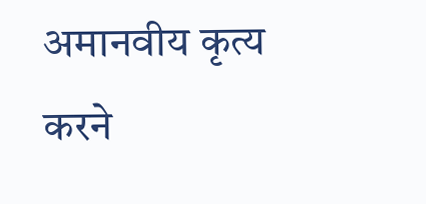अमानवीय कृत्य करने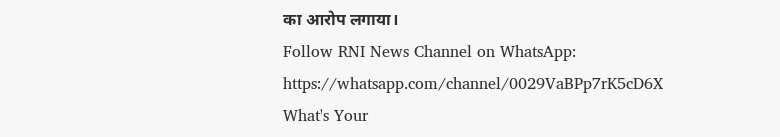का आरोप लगाया।
Follow RNI News Channel on WhatsApp: https://whatsapp.com/channel/0029VaBPp7rK5cD6X
What's Your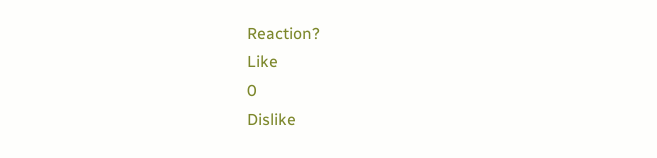Reaction?
Like
0
Dislike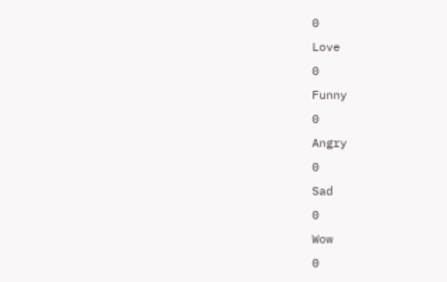0
Love
0
Funny
0
Angry
0
Sad
0
Wow
0